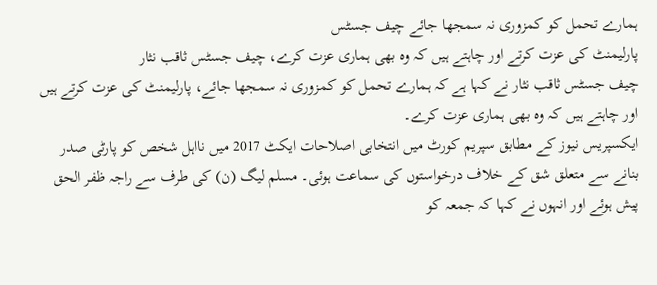ہمارے تحمل کو کمزوری نہ سمجھا جائے چیف جسٹس
پارلیمنٹ کی عزت کرتے اور چاہتے ہیں کہ وہ بھی ہماری عزت کرے، چیف جسٹس ثاقب نثار
چیف جسٹس ثاقب نثار نے کہا ہے کہ ہمارے تحمل کو کمزوری نہ سمجھا جائے، پارلیمنٹ کی عزت کرتے ہیں اور چاہتے ہیں کہ وہ بھی ہماری عزت کرے۔
ایکسپریس نیوز کے مطابق سپریم کورٹ میں انتخابی اصلاحات ایکٹ 2017 میں نااہل شخص کو پارٹی صدر بنانے سے متعلق شق کے خلاف درخواستوں کی سماعت ہوئی۔ مسلم لیگ (ن) کی طرف سے راجہ ظفر الحق پیش ہوئے اور انہوں نے کہا کہ جمعہ کو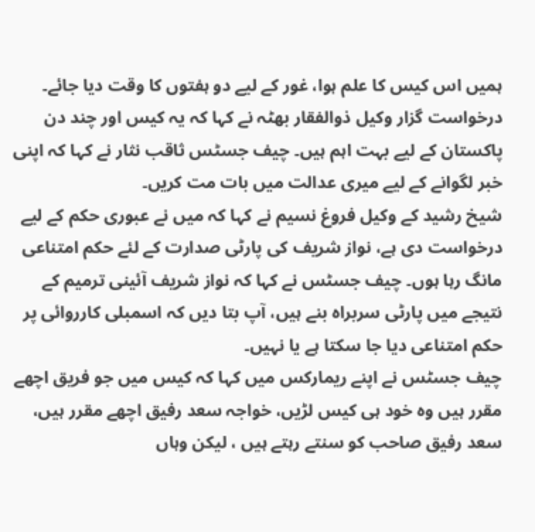ہمیں اس کیس کا علم ہوا، غور کے لیے دو ہفتوں کا وقت دیا جائے۔ درخواست گزار وکیل ذوالفقار بھٹہ نے کہا کہ یہ کیس اور چند دن پاکستان کے لیے بہت اہم ہیں۔ چیف جسٹس ثاقب نثار نے کہا کہ اپنی خبر لگوانے کے لیے میری عدالت میں بات مت کریں۔
شیخ رشید کے وکیل فروغ نسیم نے کہا کہ میں نے عبوری حکم کے لیے درخواست دی ہے، نواز شریف کی پارٹی صدارت کے لئے حکم امتناعی مانگ رہا ہوں۔ چیف جسٹس نے کہا کہ نواز شریف آئینی ترمیم کے نتیجے میں پارٹی سربراہ بنے ہیں، آپ بتا دیں کہ اسمبلی کارروائی پر حکم امتناعی دیا جا سکتا ہے یا نہیں۔
چیف جسٹس نے اپنے ریمارکس میں کہا کہ کیس میں جو فریق اچھے مقرر ہیں وہ خود ہی کیس لڑیں، خواجہ سعد رفیق اچھے مقرر ہیں، سعد رفیق صاحب کو سنتے رہتے ہیں ، لیکن وہاں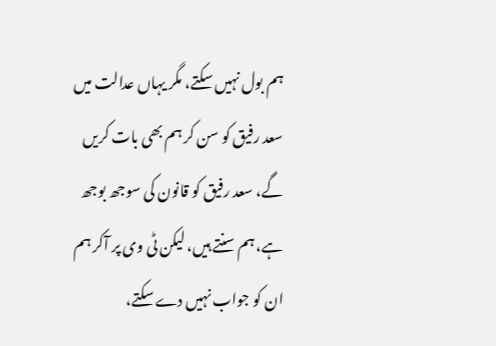ہم بول نہیں سکتے، مگر یہاں عدالت میں سعد رفیق کو سن کر ہم بھی بات کریں گے، سعد رفیق کو قانون کی سوجھ بوجھ ہے، ہم سنتے ہیں، لیکن ٹی وی پر آکر ہم ان کو جواب نہیں دے سکتے،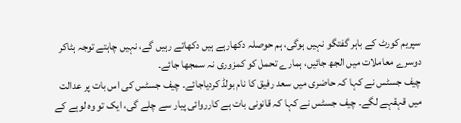سپریم کورٹ کے باہر گفتگو نہیں ہوگی، ہم حوصلہ دکھارہے ہیں دکھاتے رہیں گے، نہیں چاہتے توجہ ہٹاکر دوسرے معاملات میں الجھ جائیں، ہمارے تحمل کو کمزوری نہ سمجھا جائے۔
چیف جسٹس نے کہا کہ حاضری میں سعد رفیق کا نام بولڈ کردیاجائے۔ چیف جسٹس کی اس بات پر عدالت میں قہقہے لگے۔ چیف جسٹس نے کہا کہ قانونی بات ہے کارروائی پیار سے چلے گی، ایک تو وہ لوہے کے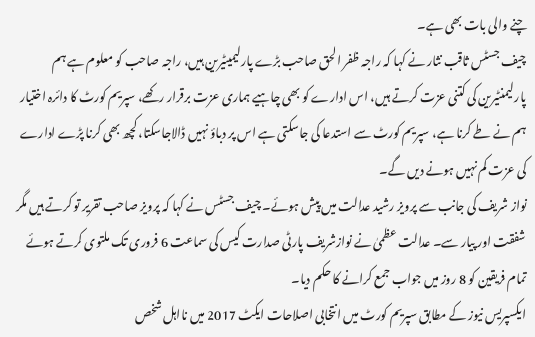چنے والی بات بھی ہے۔
چیف جسٹس ثاقب نثار نے کہا کہ راجہ ظفر الحق صاحب بڑے پارلیمیٹیرین ہیں، راجہ صاحب کو معلوم ہے ہم پارلیمنٹیرین کی کتنی عزت کرتے ہیں، اس ادارے کو بھی چاہیے ہماری عزت برقرار رکھے، سپریم کورٹ کا دائرہ اختیار ہم نے طے کرنا ہے، سپریم کورٹ سے استدعا کی جاسکتی ہے اس پر دباؤ نہیں ڈالاجاسکتا، کچھ بھی کرنا پڑے ادارے کی عزت کم نہیں ہونے دیں گے۔
نواز شریف کی جانب سے پرویز رشید عدالت میں پیش ہوئے۔ چیف جسٹس نے کہا کہ پرویز صاحب تقریر تو کرتے ہیں مگر شفقت اور پیار سے۔ عدالت عظمیٰ نے نوازشریف پارٹی صدارت کیس کی سماعت 6 فروری تک ملتوی کرتے ہوئے تمام فریقین کو 8 روز میں جواب جمع کرانے کا حکم دیا۔
ایکسپریس نیوز کے مطابق سپریم کورٹ میں انتخابی اصلاحات ایکٹ 2017 میں نااہل شخص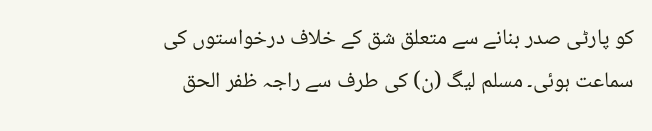کو پارٹی صدر بنانے سے متعلق شق کے خلاف درخواستوں کی سماعت ہوئی۔ مسلم لیگ (ن) کی طرف سے راجہ ظفر الحق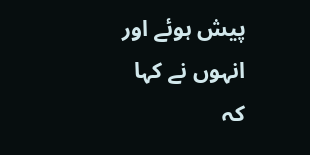پیش ہوئے اور انہوں نے کہا کہ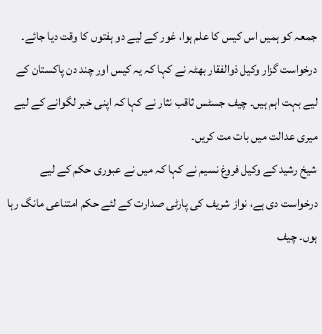جمعہ کو ہمیں اس کیس کا علم ہوا، غور کے لیے دو ہفتوں کا وقت دیا جائے۔ درخواست گزار وکیل ذوالفقار بھٹہ نے کہا کہ یہ کیس اور چند دن پاکستان کے لیے بہت اہم ہیں۔ چیف جسٹس ثاقب نثار نے کہا کہ اپنی خبر لگوانے کے لیے میری عدالت میں بات مت کریں۔
شیخ رشید کے وکیل فروغ نسیم نے کہا کہ میں نے عبوری حکم کے لیے درخواست دی ہے، نواز شریف کی پارٹی صدارت کے لئے حکم امتناعی مانگ رہا ہوں۔ چیف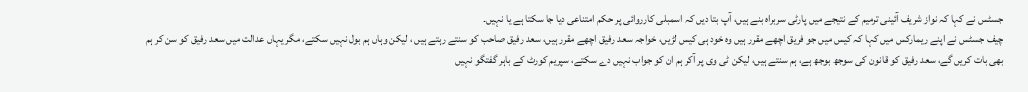جسٹس نے کہا کہ نواز شریف آئینی ترمیم کے نتیجے میں پارٹی سربراہ بنے ہیں، آپ بتا دیں کہ اسمبلی کارروائی پر حکم امتناعی دیا جا سکتا ہے یا نہیں۔
چیف جسٹس نے اپنے ریمارکس میں کہا کہ کیس میں جو فریق اچھے مقرر ہیں وہ خود ہی کیس لڑیں، خواجہ سعد رفیق اچھے مقرر ہیں، سعد رفیق صاحب کو سنتے رہتے ہیں ، لیکن وہاں ہم بول نہیں سکتے، مگر یہاں عدالت میں سعد رفیق کو سن کر ہم بھی بات کریں گے، سعد رفیق کو قانون کی سوجھ بوجھ ہے، ہم سنتے ہیں، لیکن ٹی وی پر آکر ہم ان کو جواب نہیں دے سکتے، سپریم کورٹ کے باہر گفتگو نہیں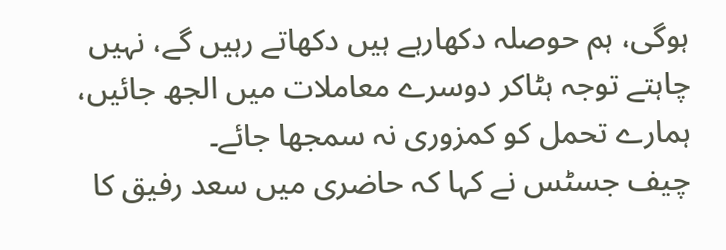ہوگی، ہم حوصلہ دکھارہے ہیں دکھاتے رہیں گے، نہیں چاہتے توجہ ہٹاکر دوسرے معاملات میں الجھ جائیں، ہمارے تحمل کو کمزوری نہ سمجھا جائے۔
چیف جسٹس نے کہا کہ حاضری میں سعد رفیق کا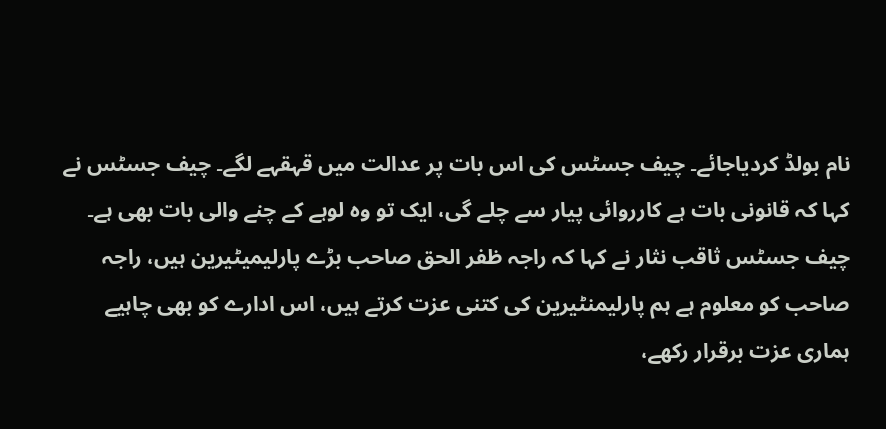نام بولڈ کردیاجائے۔ چیف جسٹس کی اس بات پر عدالت میں قہقہے لگے۔ چیف جسٹس نے کہا کہ قانونی بات ہے کارروائی پیار سے چلے گی، ایک تو وہ لوہے کے چنے والی بات بھی ہے۔
چیف جسٹس ثاقب نثار نے کہا کہ راجہ ظفر الحق صاحب بڑے پارلیمیٹیرین ہیں، راجہ صاحب کو معلوم ہے ہم پارلیمنٹیرین کی کتنی عزت کرتے ہیں، اس ادارے کو بھی چاہیے ہماری عزت برقرار رکھے،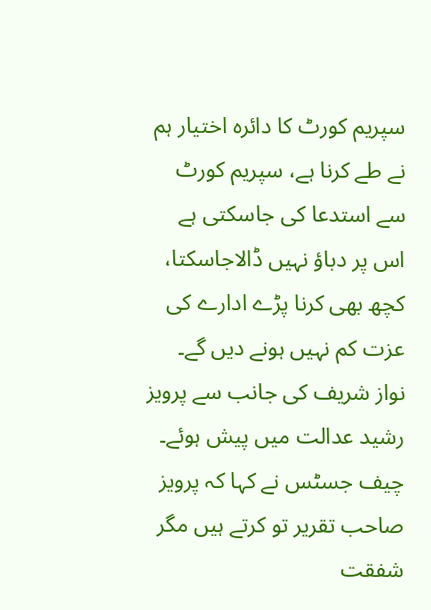سپریم کورٹ کا دائرہ اختیار ہم نے طے کرنا ہے، سپریم کورٹ سے استدعا کی جاسکتی ہے اس پر دباؤ نہیں ڈالاجاسکتا، کچھ بھی کرنا پڑے ادارے کی عزت کم نہیں ہونے دیں گے۔
نواز شریف کی جانب سے پرویز رشید عدالت میں پیش ہوئے۔ چیف جسٹس نے کہا کہ پرویز صاحب تقریر تو کرتے ہیں مگر شفقت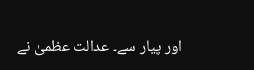اور پیار سے۔ عدالت عظمیٰ نے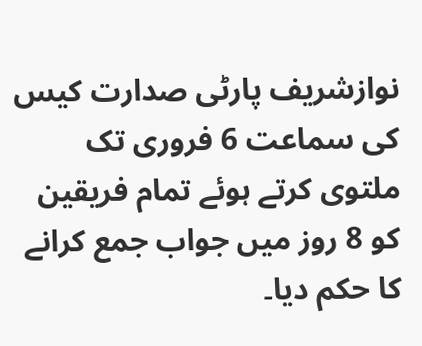نوازشریف پارٹی صدارت کیس کی سماعت 6 فروری تک ملتوی کرتے ہوئے تمام فریقین کو 8 روز میں جواب جمع کرانے کا حکم دیا۔